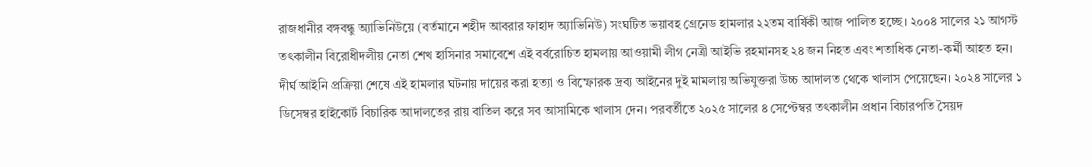রাজধানীর বঙ্গবন্ধু অ্যাভিনিউয়ে (বর্তমানে শহীদ আবরার ফাহাদ অ্যাভিনিউ) সংঘটিত ভয়াবহ গ্রেনেড হামলার ২২তম বার্ষিকী আজ পালিত হচ্ছে। ২০০৪ সালের ২১ আগস্ট তৎকালীন বিরোধীদলীয় নেতা শেখ হাসিনার সমাবেশে এই বর্বরোচিত হামলায় আওয়ামী লীগ নেত্রী আইভি রহমানসহ ২৪ জন নিহত এবং শতাধিক নেতা-কর্মী আহত হন।
দীর্ঘ আইনি প্রক্রিয়া শেষে এই হামলার ঘটনায় দায়ের করা হত্যা ও বিস্ফোরক দ্রব্য আইনের দুই মামলায় অভিযুক্তরা উচ্চ আদালত থেকে খালাস পেয়েছেন। ২০২৪ সালের ১ ডিসেম্বর হাইকোর্ট বিচারিক আদালতের রায় বাতিল করে সব আসামিকে খালাস দেন। পরবর্তীতে ২০২৫ সালের ৪ সেপ্টেম্বর তৎকালীন প্রধান বিচারপতি সৈয়দ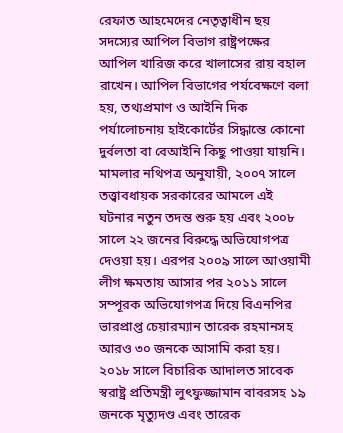রেফাত আহমেদের নেতৃত্বাধীন ছয় সদস্যের আপিল বিভাগ রাষ্ট্রপক্ষের আপিল খারিজ করে খালাসের রায় বহাল রাখেন। আপিল বিভাগের পর্যবেক্ষণে বলা হয়, তথ্যপ্রমাণ ও আইনি দিক পর্যালোচনায় হাইকোর্টের সিদ্ধান্তে কোনো দুর্বলতা বা বেআইনি কিছু পাওয়া যায়নি।
মামলার নথিপত্র অনুযায়ী, ২০০৭ সালে তত্ত্বাবধায়ক সরকারের আমলে এই ঘটনার নতুন তদন্ত শুরু হয় এবং ২০০৮ সালে ২২ জনের বিরুদ্ধে অভিযোগপত্র দেওয়া হয়। এরপর ২০০৯ সালে আওয়ামী লীগ ক্ষমতায় আসার পর ২০১১ সালে সম্পূরক অভিযোগপত্র দিয়ে বিএনপির ভারপ্রাপ্ত চেয়ারম্যান তারেক রহমানসহ আরও ৩০ জনকে আসামি করা হয়। ২০১৮ সালে বিচারিক আদালত সাবেক স্বরাষ্ট্র প্রতিমন্ত্রী লুৎফুজ্জামান বাবরসহ ১৯ জনকে মৃত্যুদণ্ড এবং তারেক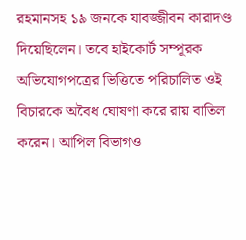রহমানসহ ১৯ জনকে যাবজ্জীবন কারাদণ্ড দিয়েছিলেন। তবে হাইকোর্ট সম্পূরক অভিযোগপত্রের ভিত্তিতে পরিচালিত ওই বিচারকে অবৈধ ঘোষণা করে রায় বাতিল করেন। আপিল বিভাগও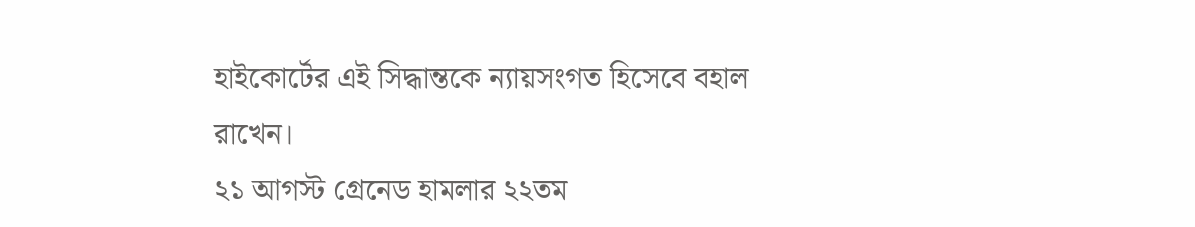হাইকোর্টের এই সিদ্ধান্তকে ন্যায়সংগত হিসেবে বহাল রাখেন।
২১ আগস্ট গ্রেনেড হামলার ২২তম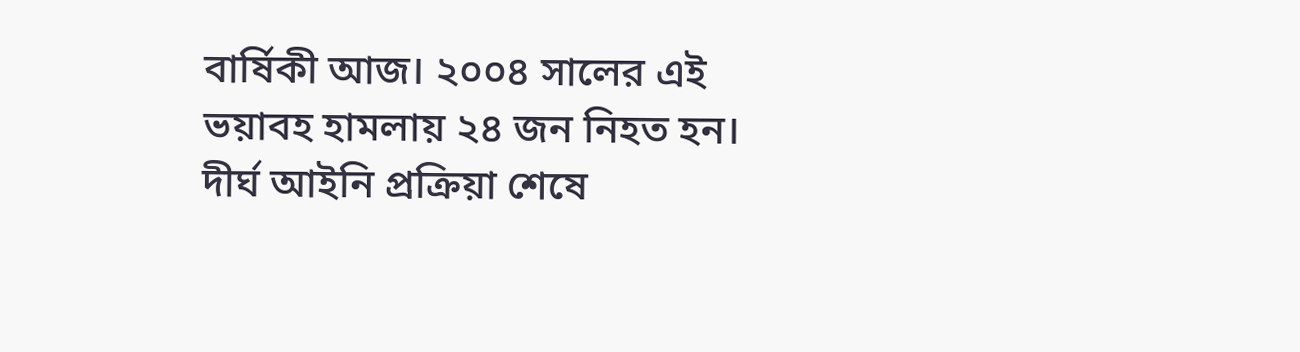বার্ষিকী আজ। ২০০৪ সালের এই ভয়াবহ হামলায় ২৪ জন নিহত হন। দীর্ঘ আইনি প্রক্রিয়া শেষে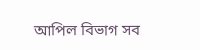আপিল বিভাগ সব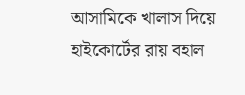আসামিকে খালাস দিয়ে হাইকোর্টের রায় বহাল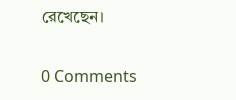রেখেছেন।

0 Comments